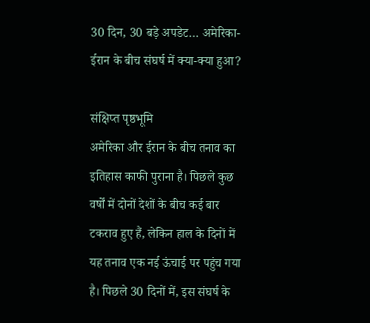30 दिन, 30 बड़े अपडेट… अमेरिका-ईरान के बीच संघर्ष में क्या-क्या हुआ?

संक्षिप्त पृष्ठभूमि
अमेरिका और ईरान के बीच तनाव का इतिहास काफी पुराना है। पिछले कुछ वर्षों में दोनों देशों के बीच कई बार टकराव हुए हैं, लेकिन हाल के दिनों में यह तनाव एक नई ऊंचाई पर पहुंच गया है। पिछले 30 दिनों में, इस संघर्ष के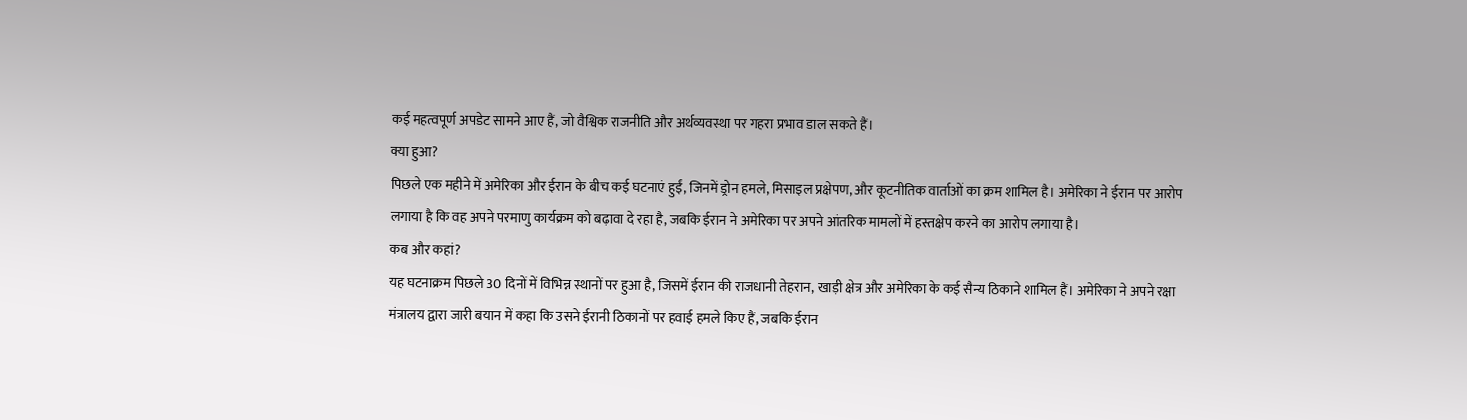कई महत्वपूर्ण अपडेट सामने आए हैं, जो वैश्विक राजनीति और अर्थव्यवस्था पर गहरा प्रभाव डाल सकते हैं।
क्या हुआ?
पिछले एक महीने में अमेरिका और ईरान के बीच कई घटनाएं हुईं, जिनमें ड्रोन हमले, मिसाइल प्रक्षेपण, और कूटनीतिक वार्ताओं का क्रम शामिल है। अमेरिका ने ईरान पर आरोप लगाया है कि वह अपने परमाणु कार्यक्रम को बढ़ावा दे रहा है, जबकि ईरान ने अमेरिका पर अपने आंतरिक मामलों में हस्तक्षेप करने का आरोप लगाया है।
कब और कहां?
यह घटनाक्रम पिछले 30 दिनों में विभिन्न स्थानों पर हुआ है, जिसमें ईरान की राजधानी तेहरान, खाड़ी क्षेत्र और अमेरिका के कई सैन्य ठिकाने शामिल हैं। अमेरिका ने अपने रक्षा मंत्रालय द्वारा जारी बयान में कहा कि उसने ईरानी ठिकानों पर हवाई हमले किए हैं, जबकि ईरान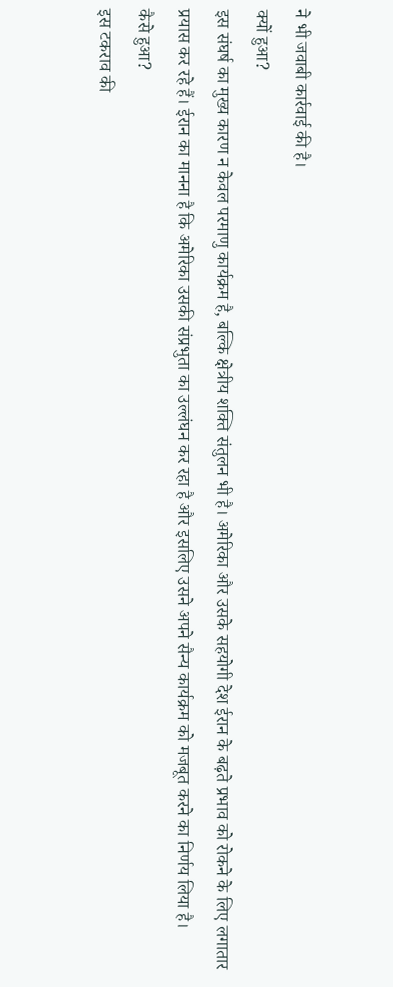ने भी जवाबी कार्रवाई की है।
क्यों हुआ?
इस संघर्ष का मुख्य कारण न केवल परमाणु कार्यक्रम है, बल्कि क्षेत्रीय शक्ति संतुलन भी है। अमेरिका और उसके सहयोगी देश ईरान के बढ़ते प्रभाव को रोकने के लिए लगातार प्रयास कर रहे हैं। ईरान का मानना है कि अमेरिका उसकी संप्रभुता का उल्लंघन कर रहा है और इसलिए उसने अपने सैन्य कार्यक्रम को मजबूत करने का निर्णय लिया है।
कैसे हुआ?
इस टकराव की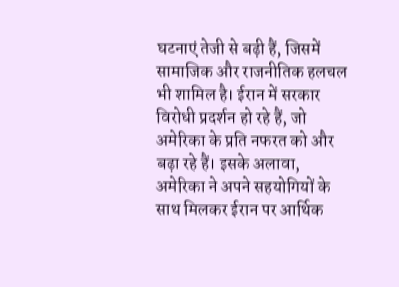घटनाएं तेजी से बढ़ी हैं, जिसमें सामाजिक और राजनीतिक हलचल भी शामिल है। ईरान में सरकार विरोधी प्रदर्शन हो रहे हैं, जो अमेरिका के प्रति नफरत को और बढ़ा रहे हैं। इसके अलावा, अमेरिका ने अपने सहयोगियों के साथ मिलकर ईरान पर आर्थिक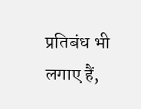प्रतिबंध भी लगाए हैं,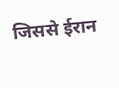जिससे ईरान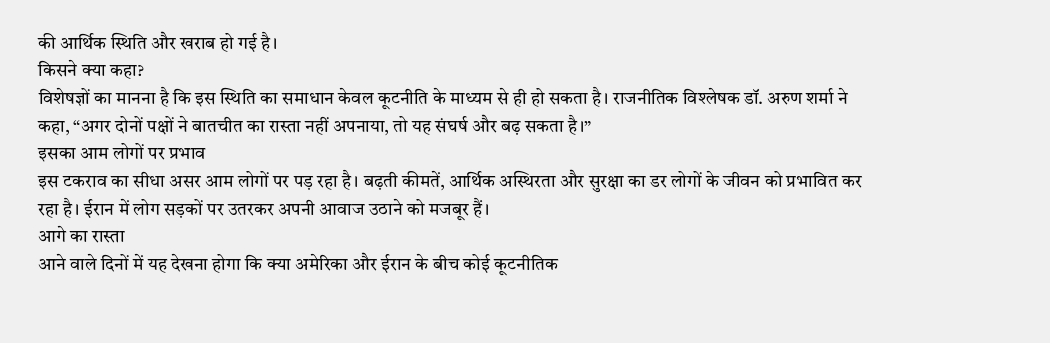की आर्थिक स्थिति और खराब हो गई है।
किसने क्या कहा?
विशेषज्ञों का मानना है कि इस स्थिति का समाधान केवल कूटनीति के माध्यम से ही हो सकता है। राजनीतिक विश्लेषक डॉ. अरुण शर्मा ने कहा, “अगर दोनों पक्षों ने बातचीत का रास्ता नहीं अपनाया, तो यह संघर्ष और बढ़ सकता है।”
इसका आम लोगों पर प्रभाव
इस टकराव का सीधा असर आम लोगों पर पड़ रहा है। बढ़ती कीमतें, आर्थिक अस्थिरता और सुरक्षा का डर लोगों के जीवन को प्रभावित कर रहा है। ईरान में लोग सड़कों पर उतरकर अपनी आवाज उठाने को मजबूर हैं।
आगे का रास्ता
आने वाले दिनों में यह देखना होगा कि क्या अमेरिका और ईरान के बीच कोई कूटनीतिक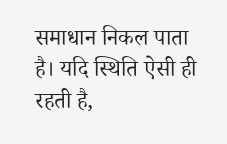समाधान निकल पाता है। यदि स्थिति ऐसी ही रहती है,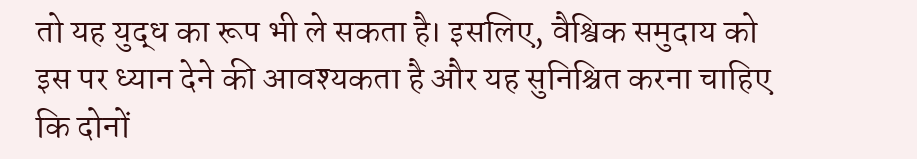तो यह युद्ध का रूप भी ले सकता है। इसलिए, वैश्विक समुदाय को इस पर ध्यान देने की आवश्यकता है और यह सुनिश्चित करना चाहिए कि दोनों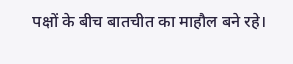पक्षों के बीच बातचीत का माहौल बने रहे।